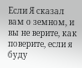Если Я сказал вам о земном, и вы не верите, как поверите, если я буду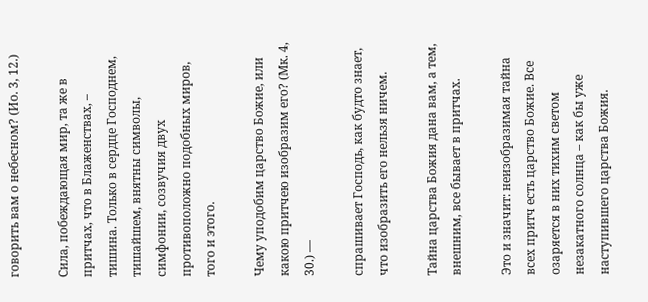говорить вам о небесном? (Ио. 3, 12.)

Сила, побеждающая мир, та же в притчах, что в Блаженствах, – тишина. Только в сердце Господнем, тишайшем, внятны символы, симфонии, созвучия двух противоположно подобных миров, того и этого.

Чему уподобим царство Божие, или какою притчею изобразим его? (Мк. 4, 30.) —

спрашивает Господь, как будто знает, что изобразить его нельзя ничем.

Тайна царства Божия дана вам, а тем, внешним, все бывает в притчах.

Это и значит: неизобразимая тайна всех притч есть царство Божие. Все озаряется в них тихим светом незакатного солнца – как бы уже наступившего царства Божия.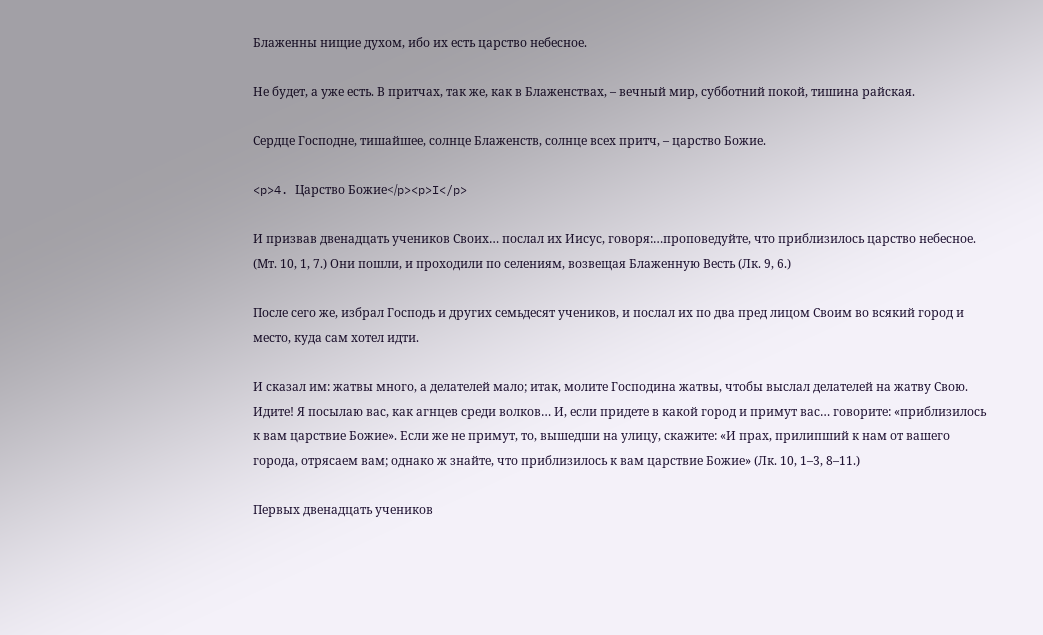Блаженны нищие духом, ибо их есть царство небесное.

Не будет, а уже есть. В притчах, так же, как в Блаженствах, – вечный мир, субботний покой, тишина райская.

Сердце Господне, тишайшее, солнце Блаженств, солнце всех притч, – царство Божие.

<p>4. Царство Божие</p><p>I</p>

И призвав двенадцать учеников Своих… послал их Иисус, говоря:…проповедуйте, что приблизилось царство небесное. (Мт. 10, 1, 7.) Они пошли, и проходили по селениям, возвещая Блаженную Весть (Лк. 9, 6.)

После сего же, избрал Господь и других семьдесят учеников, и послал их по два пред лицом Своим во всякий город и место, куда сам хотел идти.

И сказал им: жатвы много, а делателей мало; итак, молите Господина жатвы, чтобы выслал делателей на жатву Свою. Идите! Я посылаю вас, как агнцев среди волков… И, если придете в какой город и примут вас… говорите: «приблизилось к вам царствие Божие». Если же не примут, то, вышедши на улицу, скажите: «И прах, прилипший к нам от вашего города, отрясаем вам; однако ж знайте, что приблизилось к вам царствие Божие» (Лк. 10, 1–3, 8–11.)

Первых двенадцать учеников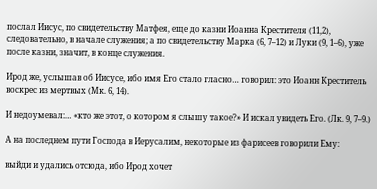послал Иисус, по свидетельству Матфея, еще до казни Иоанна Крестителя (11,2), следовательно, в начале служения; а по свидетельству Марка (6, 7–12) и Луки (9, 1–6), уже после казни, значит, в конце служения.

Ирод же, услышав об Иисусе, ибо имя Его стало гласно… говорил: это Иоанн Креститель воскрес из мертвых (Мк. 6, 14).

И недоумевал:… «кто же этот, о котором я слышу такое?» И искал увидеть Его. (Лк. 9, 7–9.)

А на последнем пути Господа в Иерусалим, некоторые из фарисеев говорили Ему:

выйди и удались отсюда, ибо Ирод хочет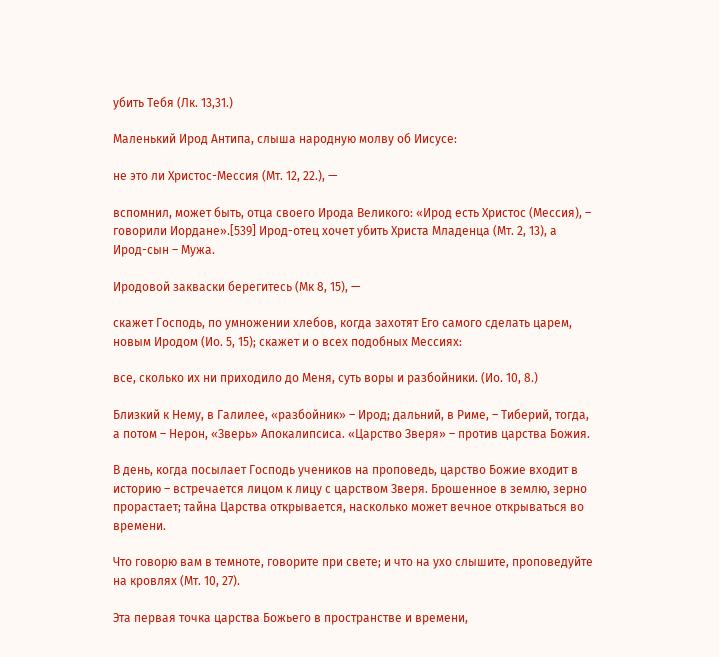убить Тебя (Лк. 13,31.)

Маленький Ирод Антипа, слыша народную молву об Иисусе:

не это ли Христос-Мессия (Мт. 12, 22.), —

вспомнил, может быть, отца своего Ирода Великого: «Ирод есть Христос (Мессия), – говорили Иордане».[539] Ирод-отец хочет убить Христа Младенца (Мт. 2, 13), а Ирод-сын – Мужа.

Иродовой закваски берегитесь (Мк 8, 15), —

скажет Господь, по умножении хлебов, когда захотят Его самого сделать царем, новым Иродом (Ио. 5, 15); скажет и о всех подобных Мессиях:

все, сколько их ни приходило до Меня, суть воры и разбойники. (Ио. 10, 8.)

Близкий к Нему, в Галилее, «разбойник» – Ирод; дальний, в Риме, – Тиберий, тогда, а потом – Нерон, «Зверь» Апокалипсиса. «Царство Зверя» – против царства Божия.

В день, когда посылает Господь учеников на проповедь, царство Божие входит в историю – встречается лицом к лицу с царством Зверя. Брошенное в землю, зерно прорастает; тайна Царства открывается, насколько может вечное открываться во времени.

Что говорю вам в темноте, говорите при свете; и что на ухо слышите, проповедуйте на кровлях (Мт. 10, 27).

Эта первая точка царства Божьего в пространстве и времени,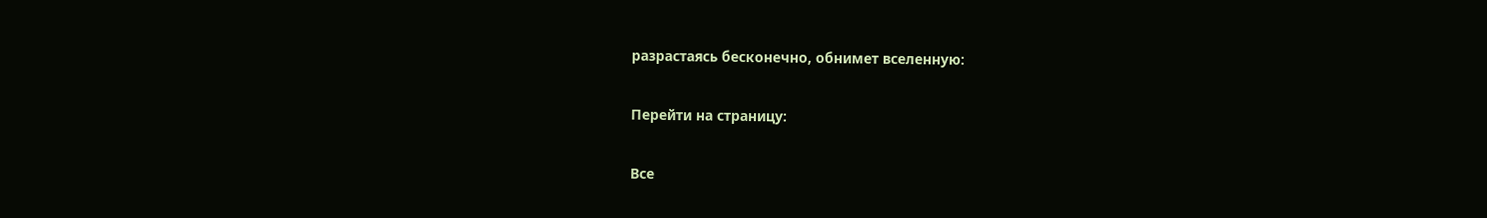разрастаясь бесконечно, обнимет вселенную:

Перейти на страницу:

Все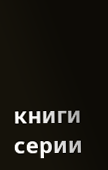книги серии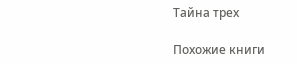Тайна трех

Похожие книги